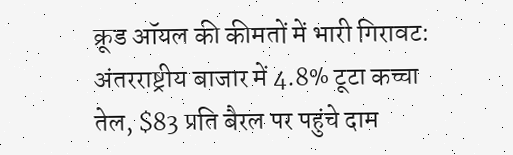क्रूड ऑयल की कीमतों में भारी गिरावट: अंतरराष्ट्रीय बाजार में 4.8% टूटा कच्चा तेल, $83 प्रति बैरल पर पहुंचे दाम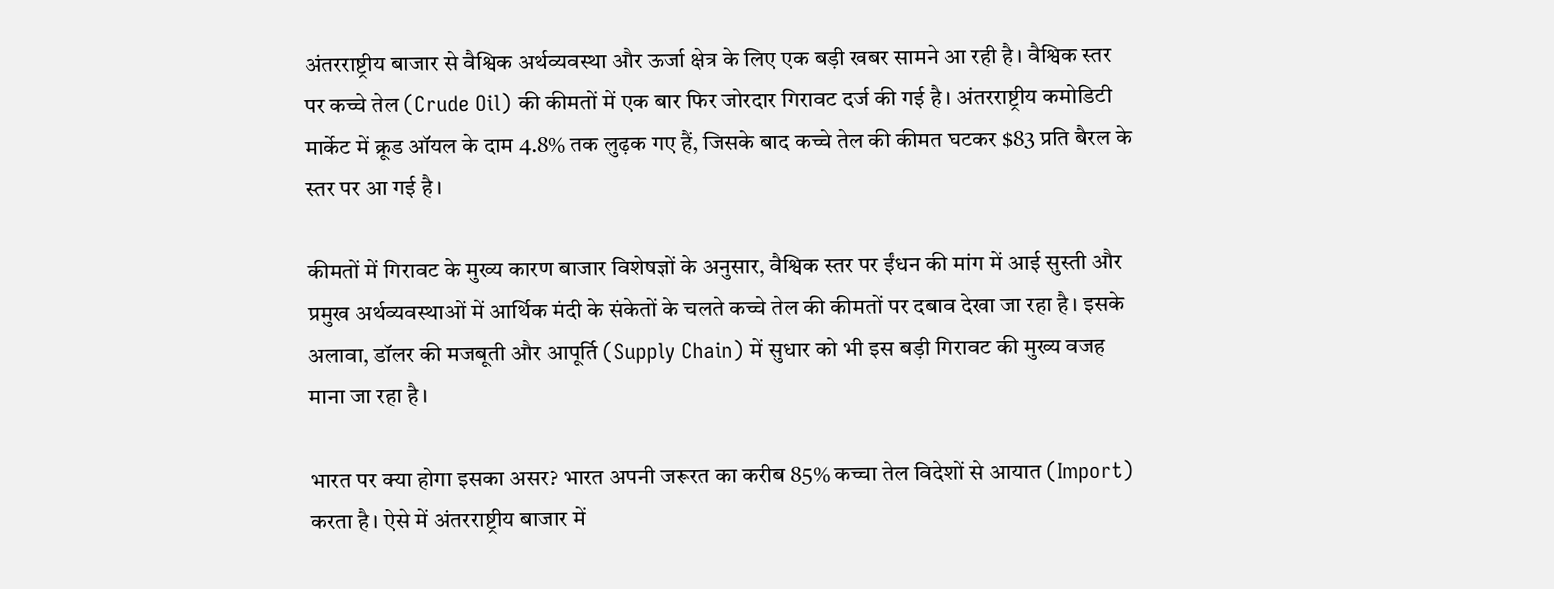अंतरराष्ट्रीय बाजार से वैश्विक अर्थव्यवस्था और ऊर्जा क्षेत्र के लिए एक बड़ी खबर सामने आ रही है। वैश्विक स्तर पर कच्चे तेल (Crude Oil) की कीमतों में एक बार फिर जोरदार गिरावट दर्ज की गई है। अंतरराष्ट्रीय कमोडिटी मार्केट में क्रूड ऑयल के दाम 4.8% तक लुढ़क गए हैं, जिसके बाद कच्चे तेल की कीमत घटकर $83 प्रति बैरल के स्तर पर आ गई है।

कीमतों में गिरावट के मुख्य कारण बाजार विशेषज्ञों के अनुसार, वैश्विक स्तर पर ईंधन की मांग में आई सुस्ती और प्रमुख अर्थव्यवस्थाओं में आर्थिक मंदी के संकेतों के चलते कच्चे तेल की कीमतों पर दबाव देखा जा रहा है। इसके अलावा, डॉलर की मजबूती और आपूर्ति (Supply Chain) में सुधार को भी इस बड़ी गिरावट की मुख्य वजह माना जा रहा है।

भारत पर क्या होगा इसका असर? भारत अपनी जरूरत का करीब 85% कच्चा तेल विदेशों से आयात (Import) करता है। ऐसे में अंतरराष्ट्रीय बाजार में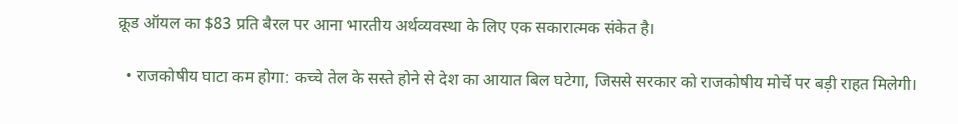क्रूड ऑयल का $83 प्रति बैरल पर आना भारतीय अर्थव्यवस्था के लिए एक सकारात्मक संकेत है।

  • राजकोषीय घाटा कम होगा: कच्चे तेल के सस्ते होने से देश का आयात बिल घटेगा, जिससे सरकार को राजकोषीय मोर्चे पर बड़ी राहत मिलेगी।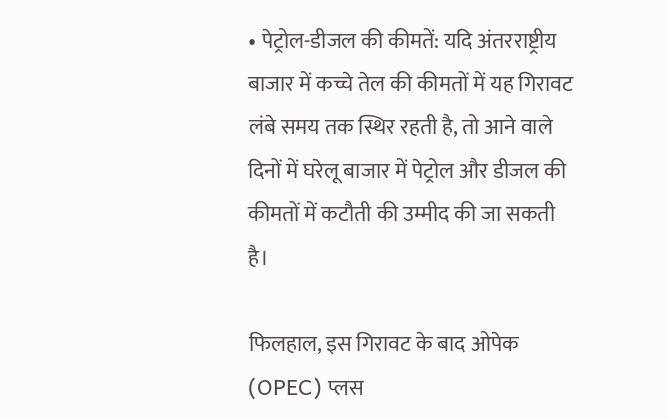• पेट्रोल-डीजल की कीमतें: यदि अंतरराष्ट्रीय बाजार में कच्चे तेल की कीमतों में यह गिरावट लंबे समय तक स्थिर रहती है, तो आने वाले दिनों में घरेलू बाजार में पेट्रोल और डीजल की कीमतों में कटौती की उम्मीद की जा सकती है।

फिलहाल, इस गिरावट के बाद ओपेक (OPEC) प्लस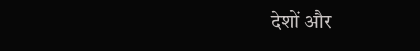देशों और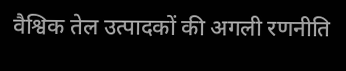वैश्विक तेल उत्पादकों की अगली रणनीति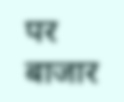पर बाजार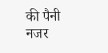की पैनी नजर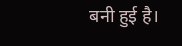बनी हुई है।